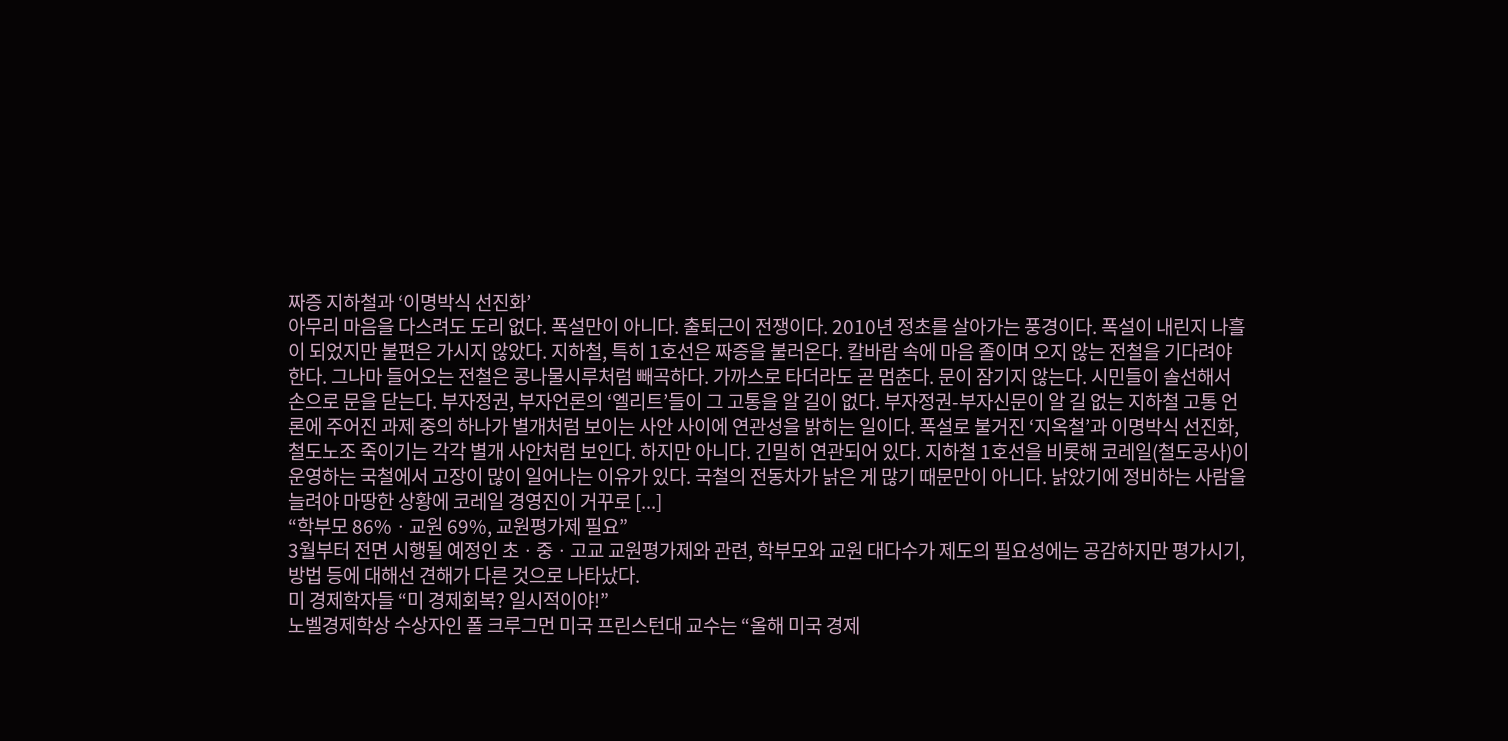짜증 지하철과 ‘이명박식 선진화’
아무리 마음을 다스려도 도리 없다. 폭설만이 아니다. 출퇴근이 전쟁이다. 2010년 정초를 살아가는 풍경이다. 폭설이 내린지 나흘이 되었지만 불편은 가시지 않았다. 지하철, 특히 1호선은 짜증을 불러온다. 칼바람 속에 마음 졸이며 오지 않는 전철을 기다려야 한다. 그나마 들어오는 전철은 콩나물시루처럼 빼곡하다. 가까스로 타더라도 곧 멈춘다. 문이 잠기지 않는다. 시민들이 솔선해서 손으로 문을 닫는다. 부자정권, 부자언론의 ‘엘리트’들이 그 고통을 알 길이 없다. 부자정권-부자신문이 알 길 없는 지하철 고통 언론에 주어진 과제 중의 하나가 별개처럼 보이는 사안 사이에 연관성을 밝히는 일이다. 폭설로 불거진 ‘지옥철’과 이명박식 선진화, 철도노조 죽이기는 각각 별개 사안처럼 보인다. 하지만 아니다. 긴밀히 연관되어 있다. 지하철 1호선을 비롯해 코레일(철도공사)이 운영하는 국철에서 고장이 많이 일어나는 이유가 있다. 국철의 전동차가 낡은 게 많기 때문만이 아니다. 낡았기에 정비하는 사람을 늘려야 마땅한 상황에 코레일 경영진이 거꾸로 [...]
“학부모 86%ㆍ교원 69%, 교원평가제 필요”
3월부터 전면 시행될 예정인 초ㆍ중ㆍ고교 교원평가제와 관련, 학부모와 교원 대다수가 제도의 필요성에는 공감하지만 평가시기, 방법 등에 대해선 견해가 다른 것으로 나타났다.
미 경제학자들 “미 경제회복? 일시적이야!”
노벨경제학상 수상자인 폴 크루그먼 미국 프린스턴대 교수는 “올해 미국 경제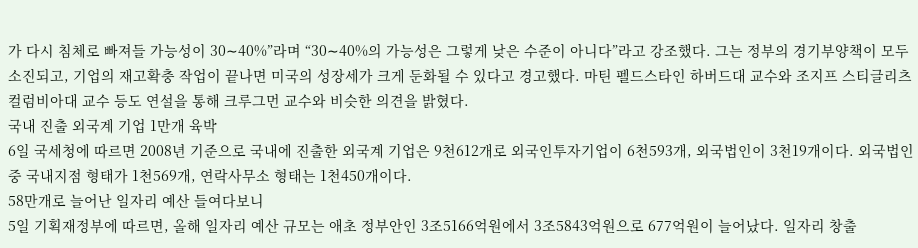가 다시 침체로 빠져들 가능성이 30∼40%”라며 “30∼40%의 가능성은 그렇게 낮은 수준이 아니다”라고 강조했다. 그는 정부의 경기부양책이 모두 소진되고, 기업의 재고확충 작업이 끝나면 미국의 성장세가 크게 둔화될 수 있다고 경고했다. 마틴 펠드스타인 하버드대 교수와 조지프 스티글리츠 컬럼비아대 교수 등도 연설을 통해 크루그먼 교수와 비슷한 의견을 밝혔다.
국내 진출 외국계 기업 1만개 육박
6일 국세청에 따르면 2008년 기준으로 국내에 진출한 외국계 기업은 9천612개로 외국인투자기업이 6천593개, 외국법인이 3천19개이다. 외국법인 중 국내지점 형태가 1천569개, 연락사무소 형태는 1천450개이다.
58만개로 늘어난 일자리 예산 들여다보니
5일 기획재정부에 따르면, 올해 일자리 예산 규모는 애초 정부안인 3조5166억원에서 3조5843억원으로 677억원이 늘어났다. 일자리 창출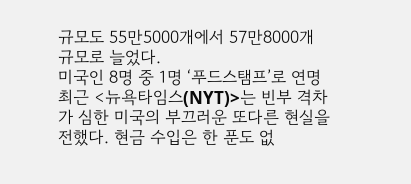규모도 55만5000개에서 57만8000개 규모로 늘었다.
미국인 8명 중 1명 ‘푸드스탬프’로 연명
최근 <뉴욕타임스(NYT)>는 빈부 격차가 심한 미국의 부끄러운 또다른 현실을 전했다. 현금 수입은 한 푼도 없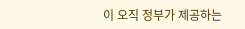이 오직 정부가 제공하는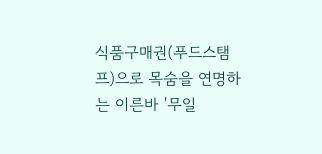식품구매권(푸드스탬프)으로 목숨을 연명하는 이른바 '무일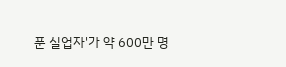푼 실업자'가 약 600만 명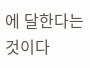에 달한다는 것이다